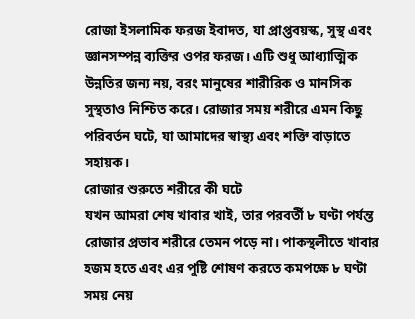রোজা ইসলামিক ফরজ ইবাদত, যা প্রাপ্তবয়স্ক, সুস্থ এবং জ্ঞানসম্পন্ন ব্যক্তির ওপর ফরজ। এটি শুধু আধ্যাত্মিক উন্নতির জন্য নয়, বরং মানুষের শারীরিক ও মানসিক সুস্থতাও নিশ্চিত করে। রোজার সময় শরীরে এমন কিছু পরিবর্তন ঘটে, যা আমাদের স্বাস্থ্য এবং শক্তি বাড়াতে সহায়ক।
রোজার শুরুতে শরীরে কী ঘটে
যখন আমরা শেষ খাবার খাই, তার পরবর্তী ৮ ঘণ্টা পর্যন্ত রোজার প্রভাব শরীরে তেমন পড়ে না। পাকস্থলীতে খাবার হজম হতে এবং এর পুষ্টি শোষণ করতে কমপক্ষে ৮ ঘণ্টা সময় নেয়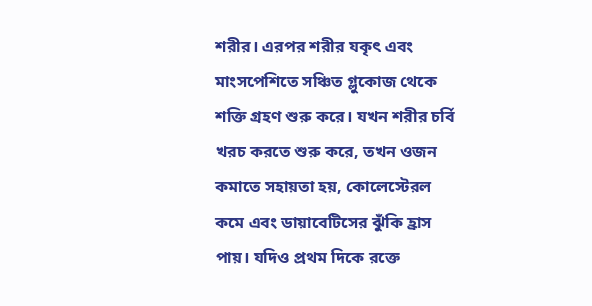শরীর। এরপর শরীর যকৃৎ এবং মাংসপেশিতে সঞ্চিত গ্লুকোজ থেকে শক্তি গ্রহণ শুরু করে। যখন শরীর চর্বি খরচ করতে শুরু করে, তখন ওজন কমাতে সহায়তা হয়, কোলেস্টেরল কমে এবং ডায়াবেটিসের ঝুঁকি হ্রাস পায়। যদিও প্রথম দিকে রক্তে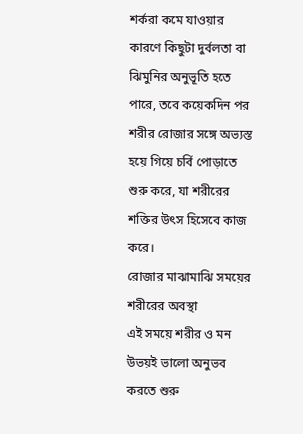শর্করা কমে যাওয়ার কারণে কিছুটা দুর্বলতা বা ঝিমুনির অনুভূতি হতে পারে, তবে কয়েকদিন পর শরীর রোজার সঙ্গে অভ্যস্ত হয়ে গিয়ে চর্বি পোড়াতে শুরু করে, যা শরীরের শক্তির উৎস হিসেবে কাজ করে।
রোজার মাঝামাঝি সময়ের শরীরের অবস্থা
এই সময়ে শরীর ও মন উভয়ই ভালো অনুভব করতে শুরু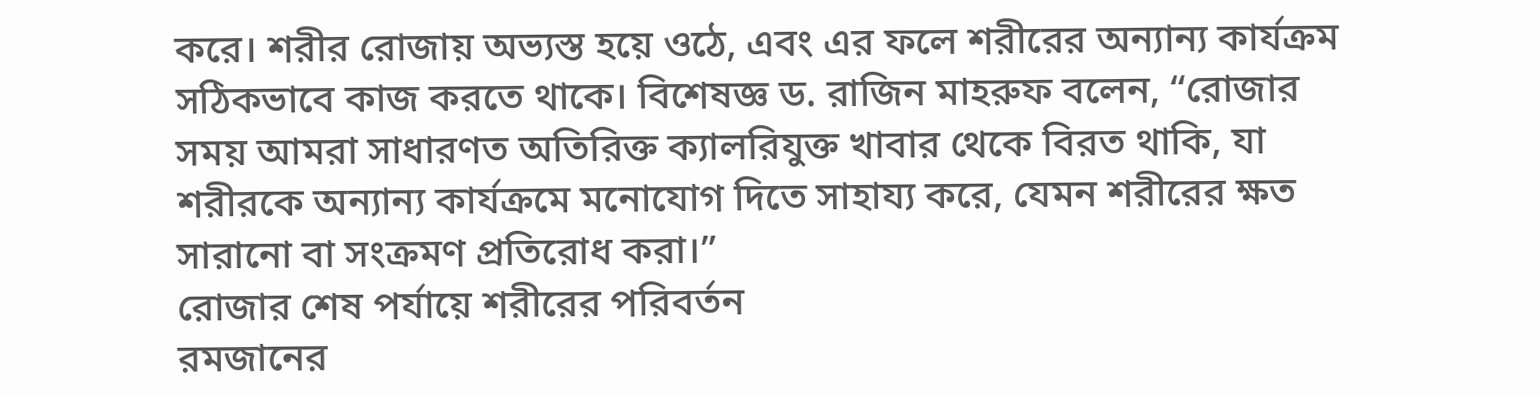করে। শরীর রোজায় অভ্যস্ত হয়ে ওঠে, এবং এর ফলে শরীরের অন্যান্য কার্যক্রম সঠিকভাবে কাজ করতে থাকে। বিশেষজ্ঞ ড. রাজিন মাহরুফ বলেন, “রোজার সময় আমরা সাধারণত অতিরিক্ত ক্যালরিযুক্ত খাবার থেকে বিরত থাকি, যা শরীরকে অন্যান্য কার্যক্রমে মনোযোগ দিতে সাহায্য করে, যেমন শরীরের ক্ষত সারানো বা সংক্রমণ প্রতিরোধ করা।”
রোজার শেষ পর্যায়ে শরীরের পরিবর্তন
রমজানের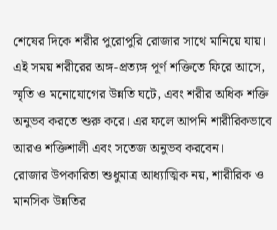শেষের দিকে শরীর পুরোপুরি রোজার সাথে মানিয়ে যায়। এই সময় শরীরের অঙ্গ-প্রত্যঙ্গ পূর্ণ শক্তিতে ফিরে আসে, স্মৃতি ও মনোযোগের উন্নতি ঘটে, এবং শরীর অধিক শক্তি অনুভব করতে শুরু করে। এর ফলে আপনি শারীরিকভাবে আরও শক্তিশালী এবং সতেজ অনুভব করবেন।
রোজার উপকারিতা শুধুমাত্র আধ্যাত্মিক নয়, শারীরিক ও মানসিক উন্নতির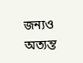জন্যও অত্যন্ত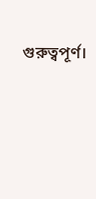গুরুত্বপূর্ণ।